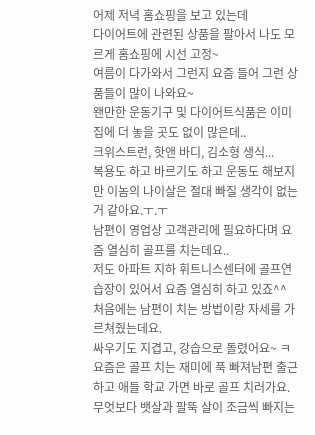어제 저녁 홈쇼핑을 보고 있는데
다이어트에 관련된 상품을 팔아서 나도 모르게 홈쇼핑에 시선 고정~
여름이 다가와서 그런지 요즘 들어 그런 상품들이 많이 나와요~
왠만한 운동기구 및 다이어트식품은 이미 집에 더 놓을 곳도 없이 많은데..
크위스트런, 핫앤 바디, 김소형 생식...
복용도 하고 바르기도 하고 운동도 해보지만 이놈의 나이살은 절대 빠질 생각이 없는 거 같아요.ㅜ.ㅜ
남편이 영업상 고객관리에 필요하다며 요즘 열심히 골프를 치는데요..
저도 아파트 지하 휘트니스센터에 골프연습장이 있어서 요즘 열심히 하고 있죠^^
처음에는 남편이 치는 방법이랑 자세를 가르쳐줬는데요.
싸우기도 지겹고, 강습으로 돌렸어요~ ㅋ
요즘은 골프 치는 재미에 푹 빠져남편 출근하고 애들 학교 가면 바로 골프 치러가요.
무엇보다 뱃살과 팔뚝 살이 조금씩 빠지는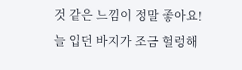것 같은 느낌이 정말 좋아요!
늘 입던 바지가 조금 헐렁해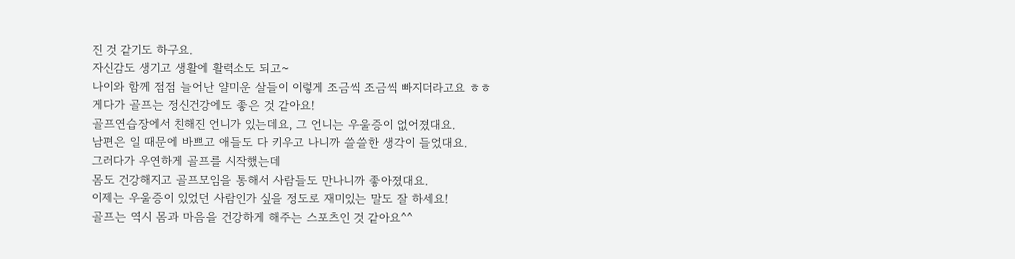진 것 같기도 하구요.
자신감도 생기고 생활에 활력소도 되고~
나이와 함께 점점 늘어난 얄미운 살들이 이렇게 조금씩 조금씩 빠지더라고요 ㅎㅎ
게다가 골프는 정신건강에도 좋은 것 같아요!
골프연습장에서 친해진 언니가 있는데요, 그 언니는 우울증이 없어졌대요.
남편은 일 때문에 바쁘고 애들도 다 키우고 나니까 쓸쓸한 생각이 들었대요.
그러다가 우연하게 골프를 시작했는데
몸도 건강해지고 골프모임을 통해서 사람들도 만나니까 좋아졌대요.
이제는 우울증이 있었던 사람인가 싶을 정도로 재미있는 말도 잘 하세요!
골프는 역시 몸과 마음을 건강하게 해주는 스포츠인 것 같아요^^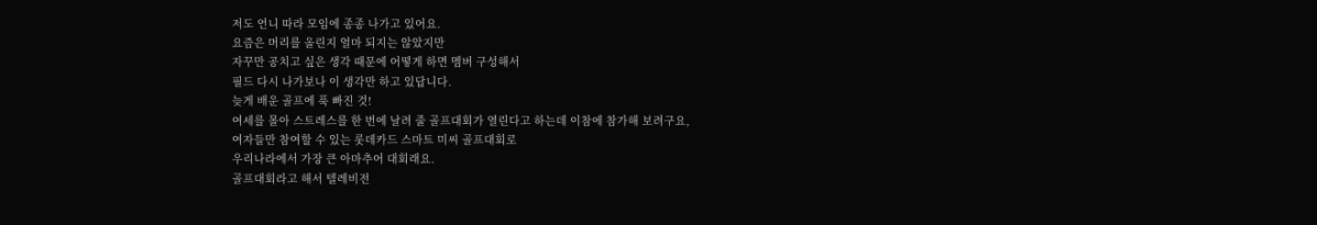저도 언니 따라 모임에 종종 나가고 있어요.
요즘은 머리를 올린지 얼마 되지는 않았지만
자꾸만 공치고 싶은 생각 때문에 어떻게 하면 멤버 구성해서
필드 다시 나가보나 이 생각만 하고 있답니다.
늦게 배운 골프에 푹 빠진 것!
여세를 몰아 스트레스를 한 번에 날려 줄 골프대회가 열린다고 하는데 이참에 참가해 보려구요,
여자들만 참여할 수 있는 롯데카드 스마트 미씨 골프대회로
우리나라에서 가장 큰 아마추어 대회래요.
골프대회라고 해서 텔레비전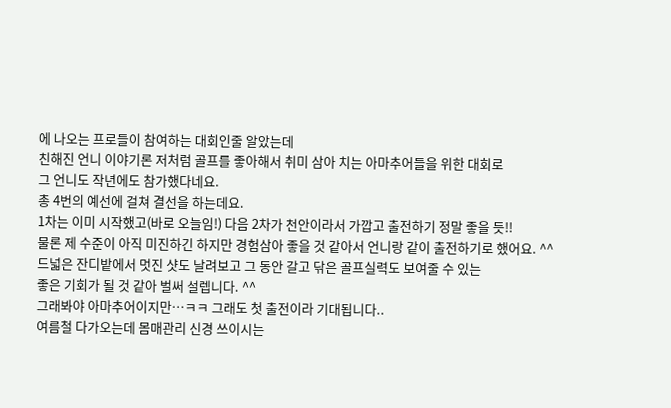에 나오는 프로들이 참여하는 대회인줄 알았는데
친해진 언니 이야기론 저처럼 골프를 좋아해서 취미 삼아 치는 아마추어들을 위한 대회로
그 언니도 작년에도 참가했다네요.
총 4번의 예선에 걸쳐 결선을 하는데요.
1차는 이미 시작했고(바로 오늘임!) 다음 2차가 천안이라서 가깝고 출전하기 정말 좋을 듯!!
물론 제 수준이 아직 미진하긴 하지만 경험삼아 좋을 것 같아서 언니랑 같이 출전하기로 했어요. ^^
드넓은 잔디밭에서 멋진 샷도 날려보고 그 동안 갈고 닦은 골프실력도 보여줄 수 있는
좋은 기회가 될 것 같아 벌써 설렙니다. ^^
그래봐야 아마추어이지만…ㅋㅋ 그래도 첫 출전이라 기대됩니다..
여름철 다가오는데 몸매관리 신경 쓰이시는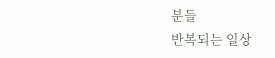분들
반복되는 일상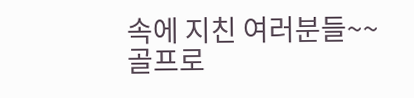속에 지친 여러분들~~
골프로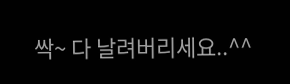싹~ 다 날려버리세요..^^